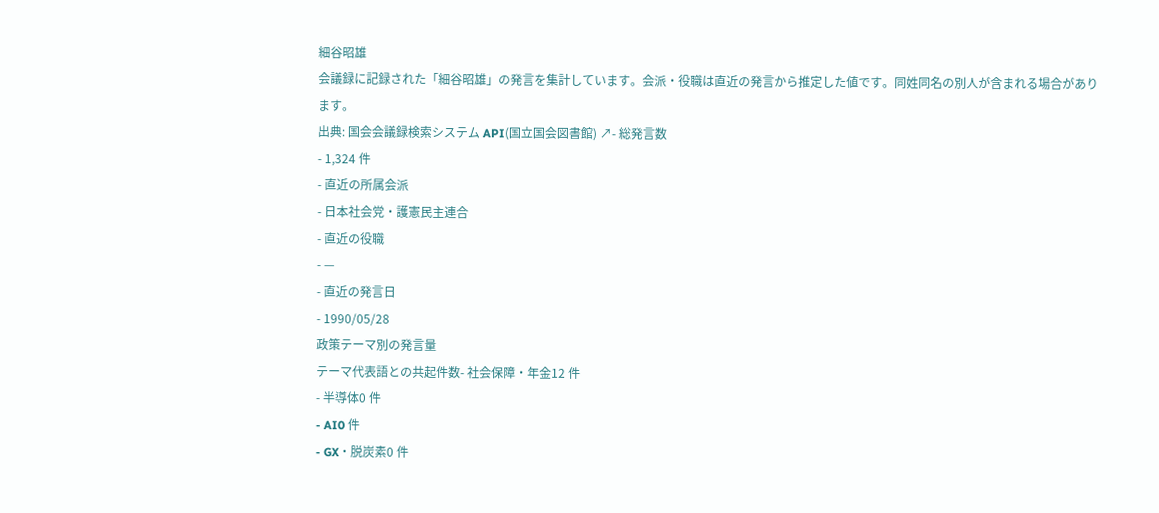細谷昭雄
会議録に記録された「細谷昭雄」の発言を集計しています。会派・役職は直近の発言から推定した値です。同姓同名の別人が含まれる場合があります。
出典: 国会会議録検索システム API(国立国会図書館) ↗- 総発言数
- 1,324 件
- 直近の所属会派
- 日本社会党・護憲民主連合
- 直近の役職
- —
- 直近の発言日
- 1990/05/28
政策テーマ別の発言量
テーマ代表語との共起件数- 社会保障・年金12 件
- 半導体0 件
- AI0 件
- GX・脱炭素0 件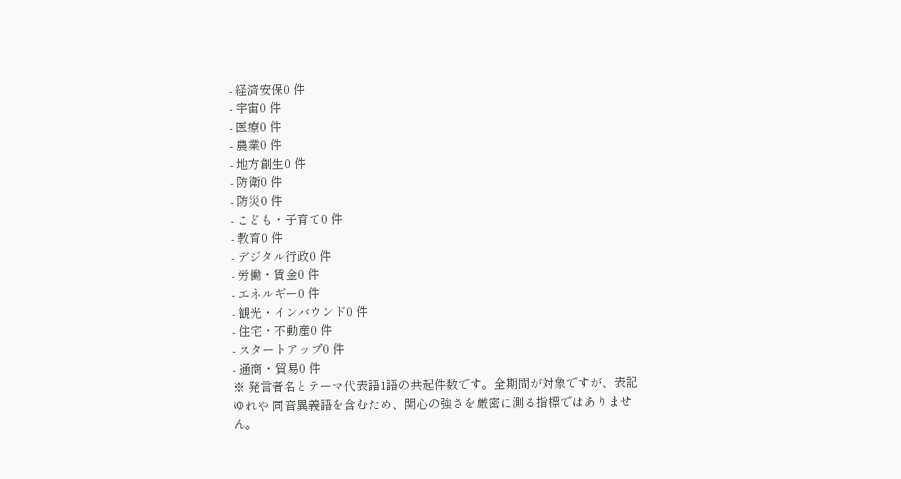- 経済安保0 件
- 宇宙0 件
- 医療0 件
- 農業0 件
- 地方創生0 件
- 防衛0 件
- 防災0 件
- こども・子育て0 件
- 教育0 件
- デジタル行政0 件
- 労働・賃金0 件
- エネルギー0 件
- 観光・インバウンド0 件
- 住宅・不動産0 件
- スタートアップ0 件
- 通商・貿易0 件
※ 発言者名とテーマ代表語1語の共起件数です。全期間が対象ですが、表記ゆれや 同音異義語を含むため、関心の強さを厳密に測る指標ではありません。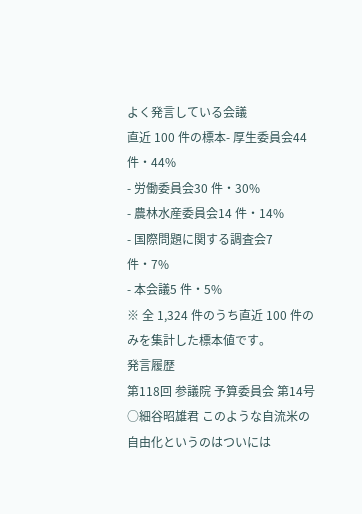よく発言している会議
直近 100 件の標本- 厚生委員会44 件・44%
- 労働委員会30 件・30%
- 農林水産委員会14 件・14%
- 国際問題に関する調査会7 件・7%
- 本会議5 件・5%
※ 全 1,324 件のうち直近 100 件のみを集計した標本値です。
発言履歴
第118回 参議院 予算委員会 第14号
○細谷昭雄君 このような自流米の自由化というのはついには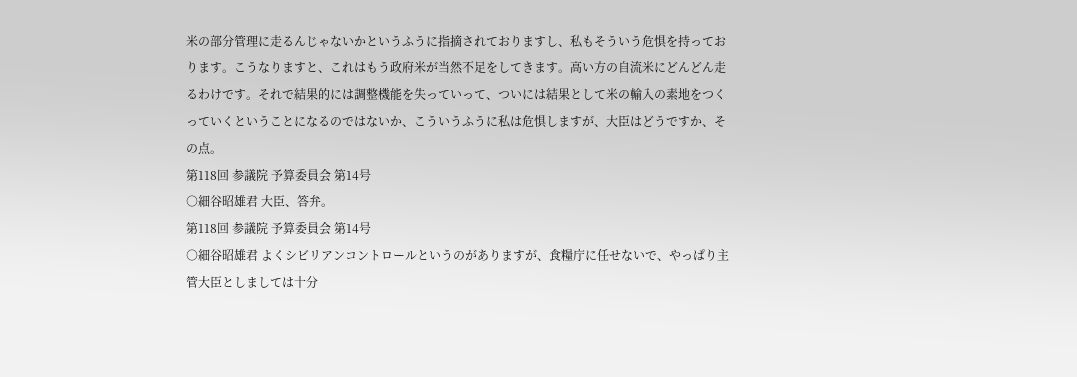米の部分管理に走るんじゃないかというふうに指摘されておりますし、私もそういう危惧を持っております。こうなりますと、これはもう政府米が当然不足をしてきます。高い方の自流米にどんどん走るわけです。それで結果的には調整機能を失っていって、ついには結果として米の輸入の素地をつくっていくということになるのではないか、こういうふうに私は危惧しますが、大臣はどうですか、その点。
第118回 参議院 予算委員会 第14号
○細谷昭雄君 大臣、答弁。
第118回 参議院 予算委員会 第14号
○細谷昭雄君 よくシビリアンコントロールというのがありますが、食糧庁に任せないで、やっぱり主管大臣としましては十分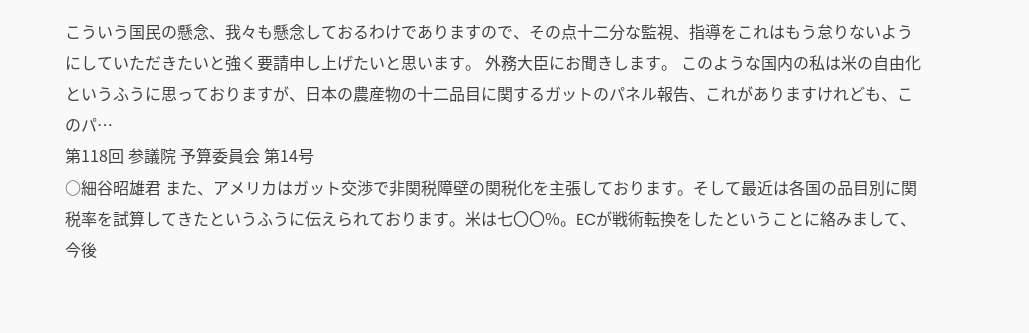こういう国民の懸念、我々も懸念しておるわけでありますので、その点十二分な監視、指導をこれはもう怠りないようにしていただきたいと強く要請申し上げたいと思います。 外務大臣にお聞きします。 このような国内の私は米の自由化というふうに思っておりますが、日本の農産物の十二品目に関するガットのパネル報告、これがありますけれども、このパ…
第118回 参議院 予算委員会 第14号
○細谷昭雄君 また、アメリカはガット交渉で非関税障壁の関税化を主張しております。そして最近は各国の品目別に関税率を試算してきたというふうに伝えられております。米は七〇〇%。ECが戦術転換をしたということに絡みまして、今後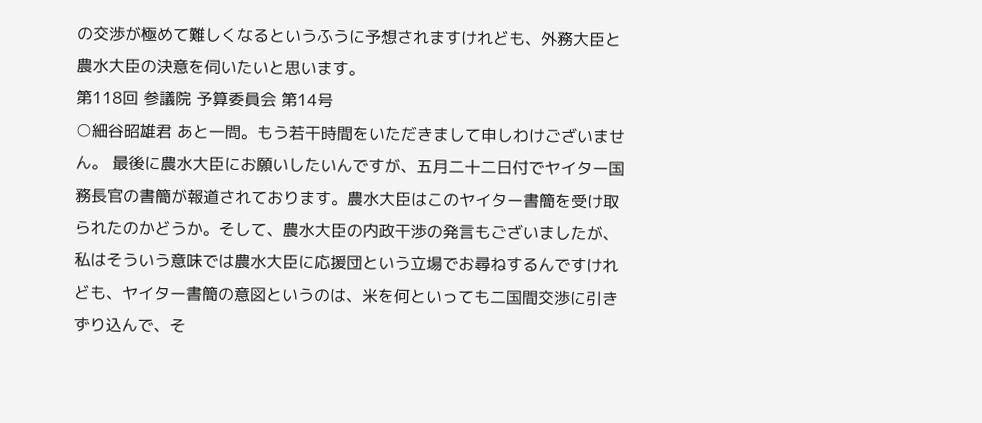の交渉が極めて難しくなるというふうに予想されますけれども、外務大臣と農水大臣の決意を伺いたいと思います。
第118回 参議院 予算委員会 第14号
○細谷昭雄君 あと一問。もう若干時間をいただきまして申しわけございません。 最後に農水大臣にお願いしたいんですが、五月二十二日付でヤイター国務長官の書簡が報道されております。農水大臣はこのヤイター書簡を受け取られたのかどうか。そして、農水大臣の内政干渉の発言もございましたが、私はそういう意味では農水大臣に応援団という立場でお尋ねするんですけれども、ヤイター書簡の意図というのは、米を何といっても二国間交渉に引きずり込んで、そ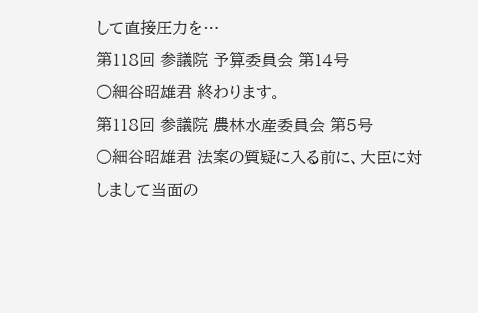して直接圧力を…
第118回 参議院 予算委員会 第14号
○細谷昭雄君 終わります。
第118回 参議院 農林水産委員会 第5号
○細谷昭雄君 法案の質疑に入る前に、大臣に対しまして当面の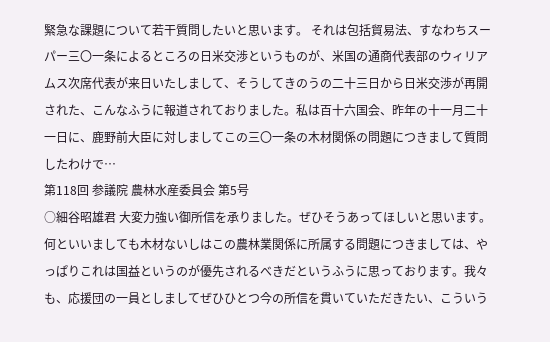緊急な課題について若干質問したいと思います。 それは包括貿易法、すなわちスーパー三〇一条によるところの日米交渉というものが、米国の通商代表部のウィリアムス次席代表が来日いたしまして、そうしてきのうの二十三日から日米交渉が再開された、こんなふうに報道されておりました。私は百十六国会、昨年の十一月二十一日に、鹿野前大臣に対しましてこの三〇一条の木材関係の問題につきまして質問したわけで…
第118回 参議院 農林水産委員会 第5号
○細谷昭雄君 大変力強い御所信を承りました。ぜひそうあってほしいと思います。何といいましても木材ないしはこの農林業関係に所属する問題につきましては、やっぱりこれは国益というのが優先されるべきだというふうに思っております。我々も、応援団の一員としましてぜひひとつ今の所信を貫いていただきたい、こういう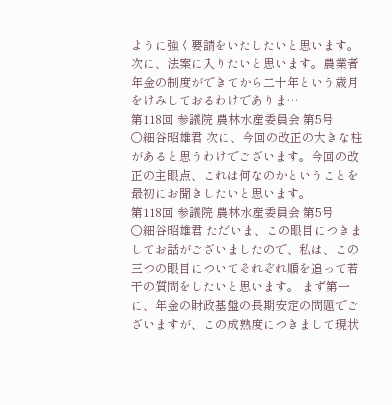ように強く要請をいたしたいと思います。 次に、法案に入りたいと思います。農業者年金の制度ができてから二十年という歳月をけみしておるわけでありま…
第118回 参議院 農林水産委員会 第5号
○細谷昭雄君 次に、今回の改正の大きな柱があると思うわけでございます。今回の改正の主眼点、これは何なのかということを最初にお聞きしたいと思います。
第118回 参議院 農林水産委員会 第5号
○細谷昭雄君 ただいま、この眼目につきましてお話がございましたので、私は、この三つの眼目についてそれぞれ順を追って若干の質問をしたいと思います。 まず第一に、年金の財政基盤の長期安定の問題でございますが、この成熟度につきまして現状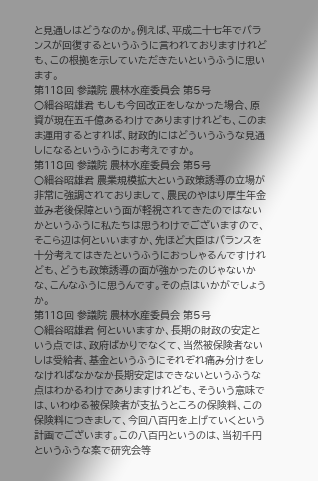と見通しはどうなのか。例えば、平成二十七年でバランスが回復するというふうに言われておりますけれども、この根拠を示していただきたいというふうに思います。
第118回 参議院 農林水産委員会 第5号
○細谷昭雄君 もしも今回改正をしなかった場合、原資が現在五千億あるわけでありますけれども、このまま運用するとすれば、財政的にはどういうふうな見通しになるというふうにお考えですか。
第118回 参議院 農林水産委員会 第5号
○細谷昭雄君 農業規模拡大という政策誘導の立場が非常に強調されておりまして、農民のやはり厚生年金並み老後保障という面が軽視されてきたのではないかというふうに私たちは思うわけでございますので、そこら辺は何といいますか、先ほど大臣はバランスを十分考えてはきたというふうにおっしゃるんですけれども、どうも政策誘導の面が強かったのじゃないかな、こんなふうに思うんです。その点はいかがでしょうか。
第118回 参議院 農林水産委員会 第5号
○細谷昭雄君 何といいますか、長期の財政の安定という点では、政府ばかりでなくて、当然被保険者ないしは受給者、基金というふうにそれぞれ痛み分けをしなければなかなか長期安定はできないというふうな点はわかるわけでありますけれども、そういう意味では、いわゆる被保険者が支払うところの保険料、この保険料につきまして、今回八百円を上げていくという計画でございます。この八百円というのは、当初千円というふうな案で研究会等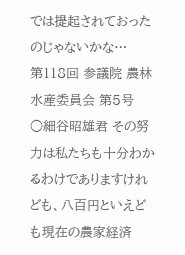では提起されておったのじゃないかな…
第118回 参議院 農林水産委員会 第5号
○細谷昭雄君 その努力は私たちも十分わかるわけでありますけれども、八百円といえども現在の農家経済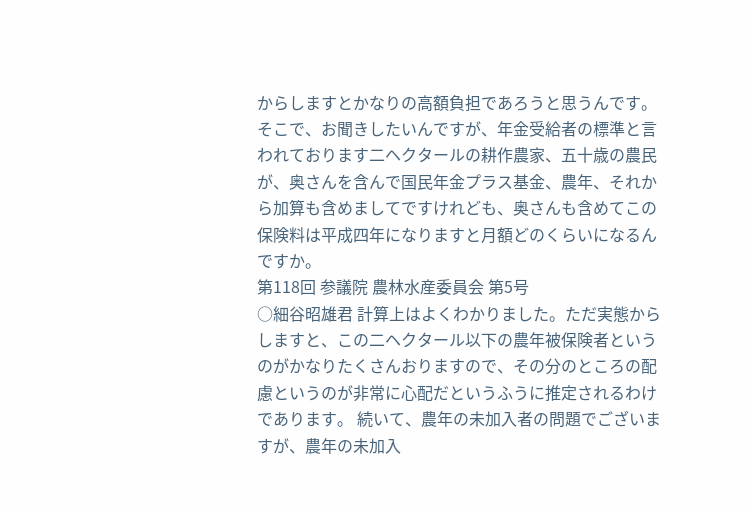からしますとかなりの高額負担であろうと思うんです。 そこで、お聞きしたいんですが、年金受給者の標準と言われております二ヘクタールの耕作農家、五十歳の農民が、奥さんを含んで国民年金プラス基金、農年、それから加算も含めましてですけれども、奥さんも含めてこの保険料は平成四年になりますと月額どのくらいになるんですか。
第118回 参議院 農林水産委員会 第5号
○細谷昭雄君 計算上はよくわかりました。ただ実態からしますと、この二ヘクタール以下の農年被保険者というのがかなりたくさんおりますので、その分のところの配慮というのが非常に心配だというふうに推定されるわけであります。 続いて、農年の未加入者の問題でございますが、農年の未加入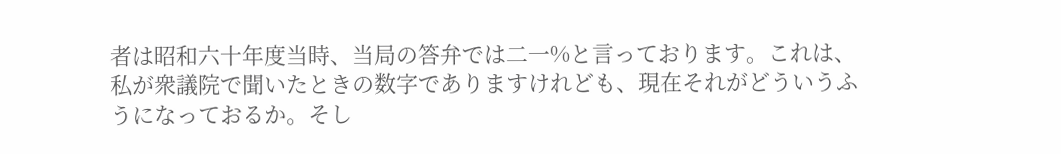者は昭和六十年度当時、当局の答弁では二一%と言っております。これは、私が衆議院で聞いたときの数字でありますけれども、現在それがどういうふうになっておるか。そし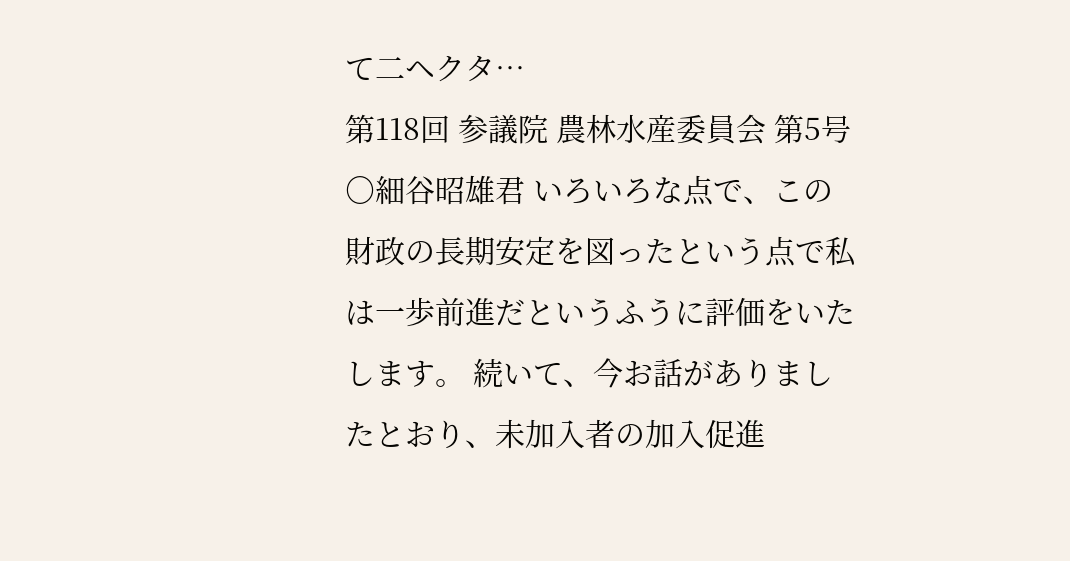て二ヘクタ…
第118回 参議院 農林水産委員会 第5号
○細谷昭雄君 いろいろな点で、この財政の長期安定を図ったという点で私は一歩前進だというふうに評価をいたします。 続いて、今お話がありましたとおり、未加入者の加入促進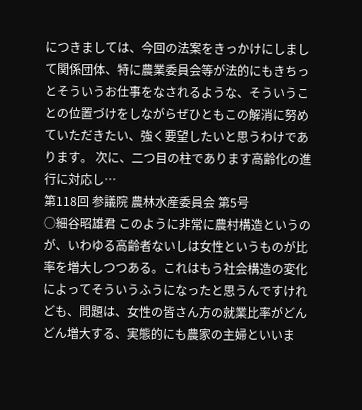につきましては、今回の法案をきっかけにしまして関係団体、特に農業委員会等が法的にもきちっとそういうお仕事をなされるような、そういうことの位置づけをしながらぜひともこの解消に努めていただきたい、強く要望したいと思うわけであります。 次に、二つ目の柱であります高齢化の進行に対応し…
第118回 参議院 農林水産委員会 第5号
○細谷昭雄君 このように非常に農村構造というのが、いわゆる高齢者ないしは女性というものが比率を増大しつつある。これはもう社会構造の変化によってそういうふうになったと思うんですけれども、問題は、女性の皆さん方の就業比率がどんどん増大する、実態的にも農家の主婦といいま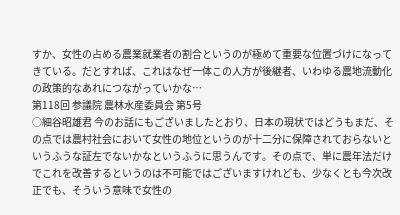すか、女性の占める農業就業者の割合というのが極めて重要な位置づけになってきている。だとすれば、これはなぜ一体この人方が後継者、いわゆる農地流動化の政策的なあれにつながっていかな…
第118回 参議院 農林水産委員会 第5号
○細谷昭雄君 今のお話にもございましたとおり、日本の現状ではどうもまだ、その点では農村社会において女性の地位というのが十二分に保障されておらないというふうな証左でないかなというふうに思うんです。その点で、単に農年法だけでこれを改善するというのは不可能ではございますけれども、少なくとも今次改正でも、そういう意味で女性の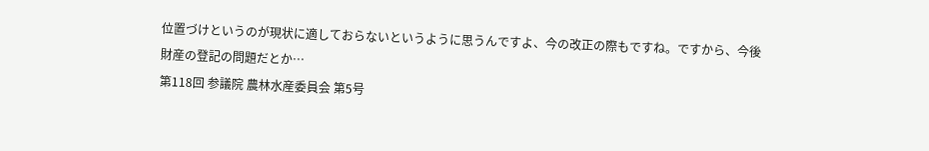位置づけというのが現状に適しておらないというように思うんですよ、今の改正の際もですね。ですから、今後財産の登記の問題だとか…
第118回 参議院 農林水産委員会 第5号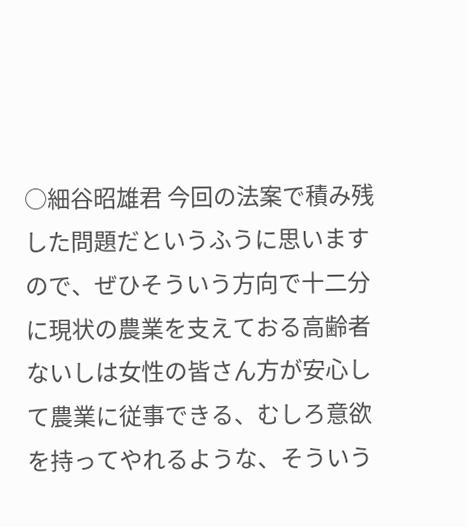○細谷昭雄君 今回の法案で積み残した問題だというふうに思いますので、ぜひそういう方向で十二分に現状の農業を支えておる高齢者ないしは女性の皆さん方が安心して農業に従事できる、むしろ意欲を持ってやれるような、そういう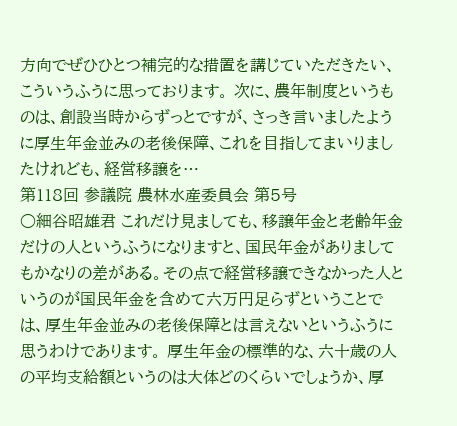方向でぜひひとつ補完的な措置を講じていただきたい、こういうふうに思っております。 次に、農年制度というものは、創設当時からずっとですが、さっき言いましたように厚生年金並みの老後保障、これを目指してまいりましたけれども、経営移譲を…
第118回 参議院 農林水産委員会 第5号
○細谷昭雄君 これだけ見ましても、移譲年金と老齢年金だけの人というふうになりますと、国民年金がありましてもかなりの差がある。その点で経営移譲できなかった人というのが国民年金を含めて六万円足らずということでは、厚生年金並みの老後保障とは言えないというふうに思うわけであります。 厚生年金の標準的な、六十歳の人の平均支給額というのは大体どのくらいでしょうか、厚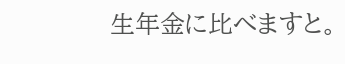生年金に比べますと。